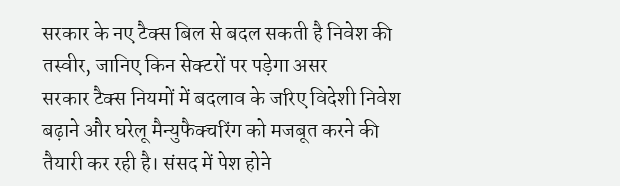सरकार के नए टैक्स बिल से बदल सकती है निवेश की तस्वीर, जानिए किन सेक्टरों पर पड़ेगा असर
सरकार टैक्स नियमों में बदलाव के जरिए विदेशी निवेश बढ़ाने और घरेलू मैन्युफैक्चरिंग को मजबूत करने की तैयारी कर रही है। संसद में पेश होने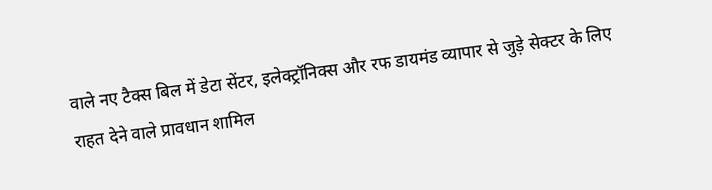वाले नए टैक्स बिल में डेटा सेंटर, इलेक्ट्रॉनिक्स और रफ डायमंड व्यापार से जुड़े सेक्टर के लिए राहत देने वाले प्रावधान शामिल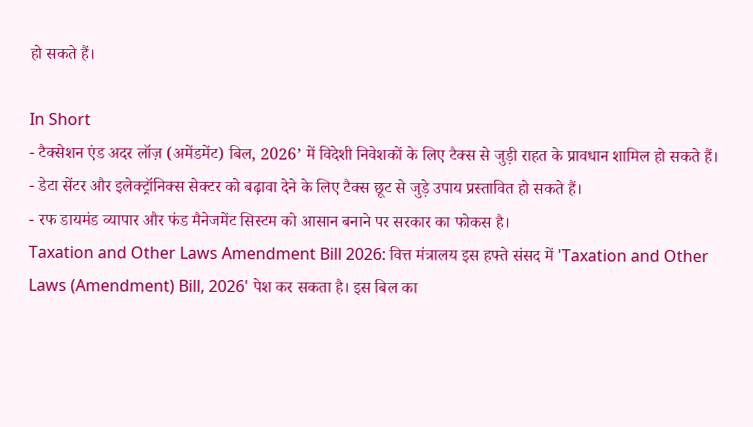हो सकते हैं।

In Short
- टैक्सेशन एंड अदर लॉज़ (अमेंडमेंट) बिल, 2026’ में विदेशी निवेशकों के लिए टैक्स से जुड़ी राहत के प्रावधान शामिल हो सकते हैं।
- डेटा सेंटर और इलेक्ट्रॉनिक्स सेक्टर को बढ़ावा देने के लिए टैक्स छूट से जुड़े उपाय प्रस्तावित हो सकते हैं।
- रफ डायमंड व्यापार और फंड मैनेजमेंट सिस्टम को आसान बनाने पर सरकार का फोकस है।
Taxation and Other Laws Amendment Bill 2026: वित्त मंत्रालय इस हफ्ते संसद में 'Taxation and Other Laws (Amendment) Bill, 2026' पेश कर सकता है। इस बिल का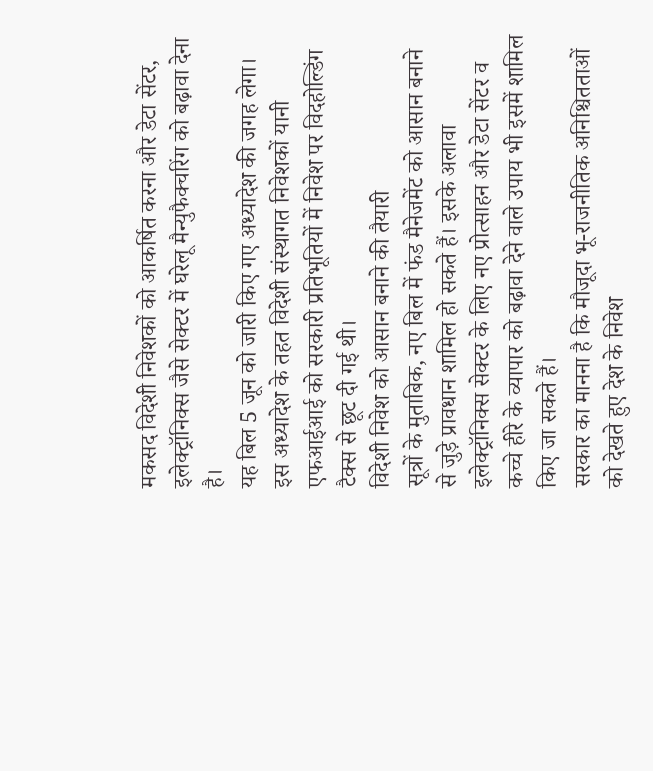मकसद विदेशी निवेशकों को आकर्षित करना और डेटा सेंटर, इलेक्ट्रॉनिक्स जैसे सेक्टर में घरेलू मैन्युफैक्चरिंग को बढ़ावा देना है।
यह बिल 5 जून को जारी किए गए अध्यादेश की जगह लेगा। इस अध्यादेश के तहत विदेशी संस्थागत निवेशकों यानी एफआईआई को सरकारी प्रतिभूतियों में निवेश पर विदहोल्डिंग टैक्स से छूट दी गई थी।
विदेशी निवेश को आसान बनाने की तैयारी
सूत्रों के मुताबिक, नए बिल में फंड मैनेजमेंट को आसान बनाने से जुड़े प्रावधान शामिल हो सकते हैं। इसके अलावा इलेक्ट्रॉनिक्स सेक्टर के लिए नए प्रोत्साहन और डेटा सेंटर व कच्चे हीरे के व्यापार को बढ़ावा देने वाले उपाय भी इसमें शामिल किए जा सकते हैं।
सरकार का मानना है कि मौजूदा भू-राजनीतिक अनिश्चितताओं को देखते हुए देश के निवेश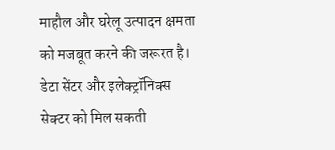माहौल और घरेलू उत्पादन क्षमता को मजबूत करने की जरूरत है।
डेटा सेंटर और इलेक्ट्रॉनिक्स सेक्टर को मिल सकती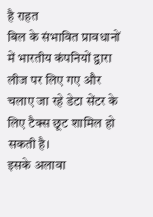है राहत
बिल के संभावित प्रावधानों में भारतीय कंपनियों द्वारा लीज पर लिए गए और चलाए जा रहे डेटा सेंटर के लिए टैक्स छूट शामिल हो सकती है।
इसके अलावा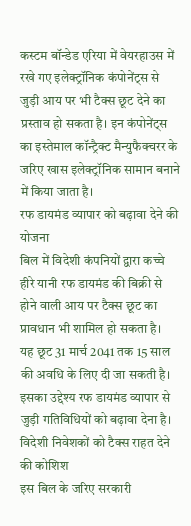कस्टम बॉन्डेड एरिया में वेयरहाउस में रखे गए इलेक्ट्रॉनिक कंपोनेंट्स से जुड़ी आय पर भी टैक्स छूट देने का प्रस्ताव हो सकता है। इन कंपोनेंट्स का इस्तेमाल कॉन्ट्रैक्ट मैन्युफैक्चरर के जरिए खास इलेक्ट्रॉनिक सामान बनाने में किया जाता है।
रफ डायमंड व्यापार को बढ़ावा देने की योजना
बिल में विदेशी कंपनियों द्वारा कच्चे हीरे यानी रफ डायमंड की बिक्री से होने वाली आय पर टैक्स छूट का प्रावधान भी शामिल हो सकता है।
यह छूट 31 मार्च 2041 तक 15 साल की अवधि के लिए दी जा सकती है। इसका उद्देश्य रफ डायमंड व्यापार से जुड़ी गतिविधियों को बढ़ावा देना है।
विदेशी निवेशकों को टैक्स राहत देने की कोशिश
इस बिल के जरिए सरकारी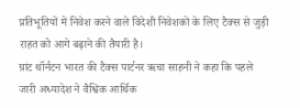प्रतिभूतियों में निवेश करने वाले विदेशी निवेशकों के लिए टैक्स से जुड़ी राहत को आगे बढ़ाने की तैयारी है।
ग्रांट थॉर्नटन भारत की टैक्स पार्टनर ऋचा साहनी ने कहा कि पहले जारी अध्यादेश ने वैश्विक आर्थिक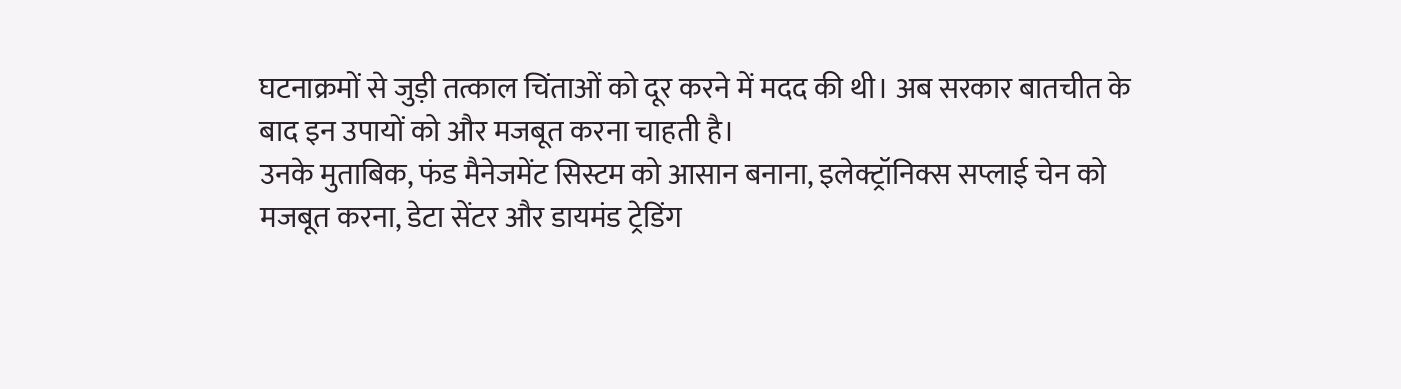घटनाक्रमों से जुड़ी तत्काल चिंताओं को दूर करने में मदद की थी। अब सरकार बातचीत के बाद इन उपायों को और मजबूत करना चाहती है।
उनके मुताबिक, फंड मैनेजमेंट सिस्टम को आसान बनाना, इलेक्ट्रॉनिक्स सप्लाई चेन को मजबूत करना, डेटा सेंटर और डायमंड ट्रेडिंग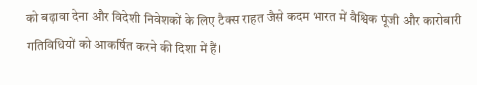को बढ़ावा देना और विदेशी निवेशकों के लिए टैक्स राहत जैसे कदम भारत में वैश्विक पूंजी और कारोबारी गतिविधियों को आकर्षित करने की दिशा में हैं।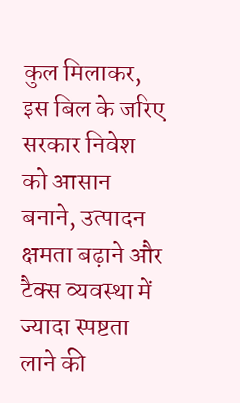कुल मिलाकर, इस बिल के जरिए सरकार निवेश को आसान बनाने, उत्पादन क्षमता बढ़ाने और टैक्स व्यवस्था में ज्यादा स्पष्टता लाने की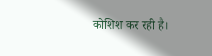कोशिश कर रही है।